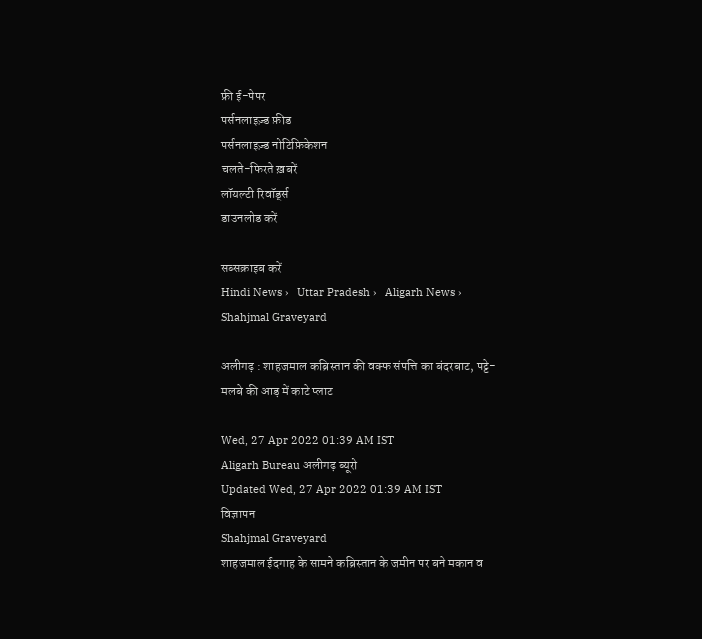फ्री ई-पेपर
पर्सनलाइज़्ड फ़ीड
पर्सनलाइज़्ड नोटिफ़िकेशन
चलते-फिरते ख़बरें
लॉयल्टी रिवॉर्ड्स
डाउनलोड करें

सब्सक्राइब करें
Hindi News ›   Uttar Pradesh ›   Aligarh News ›   Shahjmal Graveyard

अलीगढ़ : शाहजमाल कब्रिस्तान की वक्फ संपत्ति का बंदरबाट, पट्टे-मलबे की आड़ में काटे प्लाट

Wed, 27 Apr 2022 01:39 AM IST
Aligarh Bureau अलीगढ़ ब्यूरो
Updated Wed, 27 Apr 2022 01:39 AM IST
विज्ञापन
Shahjmal Graveyard
शाहजमाल ईदगाह के सामने कब्रिस्तान के जमीन पर बने मकान व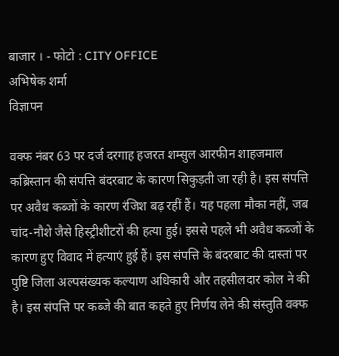बाजार । - फोटो : CITY OFFICE
अभिषेक शर्मा
विज्ञापन

वक्फ नंबर 63 पर दर्ज दरगाह हजरत शम्सुल आरफीन शाहजमाल कब्रिस्तान की संपत्ति बंदरबाट के कारण सिकुड़ती जा रही है। इस संपत्ति पर अवैध कब्जों के कारण रंजिश बढ़ रहीं हैं। यह पहला मौका नहीं, जब चांद-नौशे जैसे हिस्ट्रीशीटरों की हत्या हुई। इससे पहले भी अवैध कब्जों के कारण हुए विवाद में हत्याएं हुई हैं। इस संपत्ति के बंदरबाट की दास्तां पर पुष्टि जिला अल्पसंख्यक कल्याण अधिकारी और तहसीलदार कोल ने की है। इस संपत्ति पर कब्जे की बात कहते हुए निर्णय लेने की संस्तुति वक्फ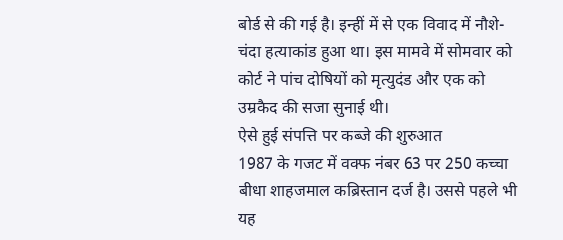बोर्ड से की गई है। इन्हीं में से एक विवाद में नौशे-चंदा हत्याकांड हुआ था। इस मामवे में सोमवार को कोर्ट ने पांच दोषियों को मृत्युदंड और एक को उम्रकैद की सजा सुनाई थी।
ऐसे हुई संपत्ति पर कब्जे की शुरुआत
1987 के गजट में वक्फ नंबर 63 पर 250 कच्चा बीधा शाहजमाल कब्रिस्तान दर्ज है। उससे पहले भी यह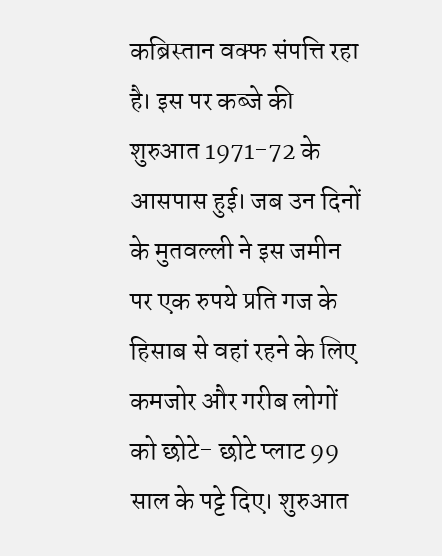कब्रिस्तान वक्फ संपत्ति रहा है। इस पर कब्जे की शुरुआत 1971-72 के आसपास हुई। जब उन दिनों के मुतवल्ली ने इस जमीन पर एक रुपये प्रति गज के हिसाब से वहां रहने के लिए कमजोर और गरीब लोगों को छोटे- छोटे प्लाट 99 साल के पट्टे दिए। शुरुआत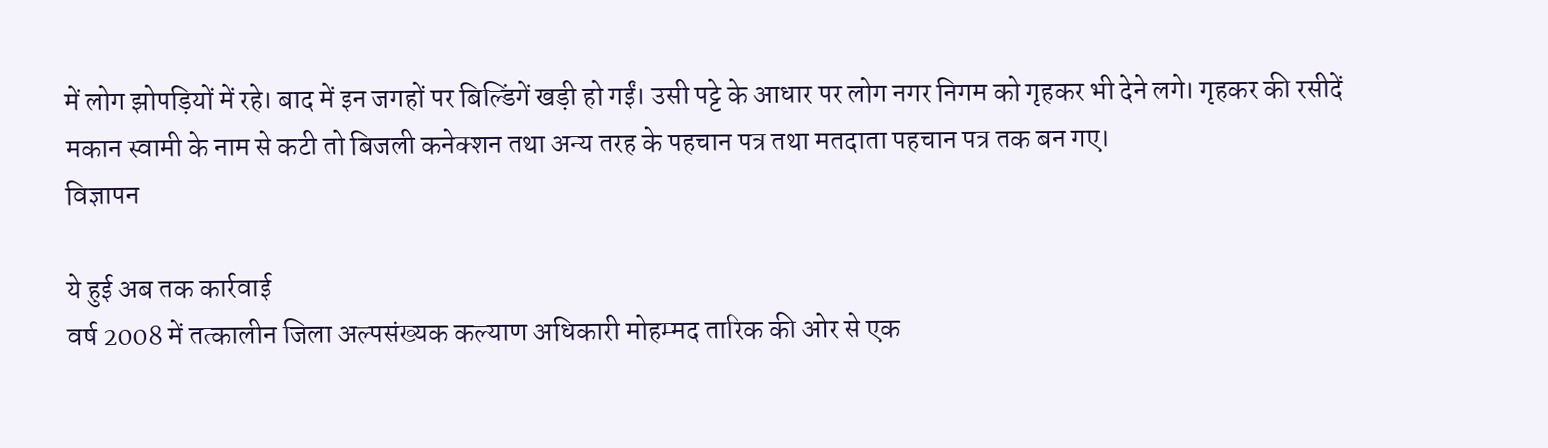में लोग झोपड़ियों में रहे। बाद में इन जगहों पर बिल्डिंगें खड़ी हो गईं। उसी पट्टे के आधार पर लोग नगर निगम को गृहकर भी देने लगे। गृहकर की रसीदें मकान स्वामी के नाम से कटी तो बिजली कनेक्शन तथा अन्य तरह के पहचान पत्र तथा मतदाता पहचान पत्र तक बन गए।
विज्ञापन

ये हुई अब तक कार्रवाई
वर्ष 2008 में तत्कालीन जिला अल्पसंख्यक कल्याण अधिकारी मोहम्मद तारिक की ओर से एक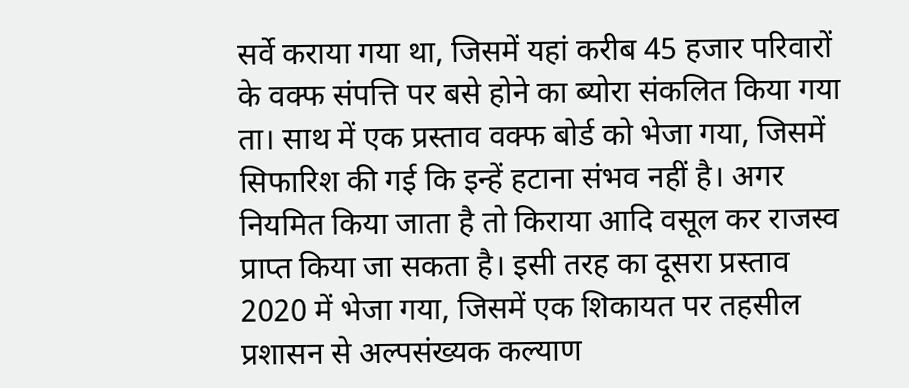सर्वे कराया गया था, जिसमें यहां करीब 45 हजार परिवारों के वक्फ संपत्ति पर बसे होने का ब्योरा संकलित किया गया ता। साथ में एक प्रस्ताव वक्फ बोर्ड को भेजा गया, जिसमें सिफारिश की गई कि इन्हें हटाना संभव नहीं है। अगर नियमित किया जाता है तो किराया आदि वसूल कर राजस्व प्राप्त किया जा सकता है। इसी तरह का दूसरा प्रस्ताव 2020 में भेजा गया, जिसमें एक शिकायत पर तहसील प्रशासन से अल्पसंख्यक कल्याण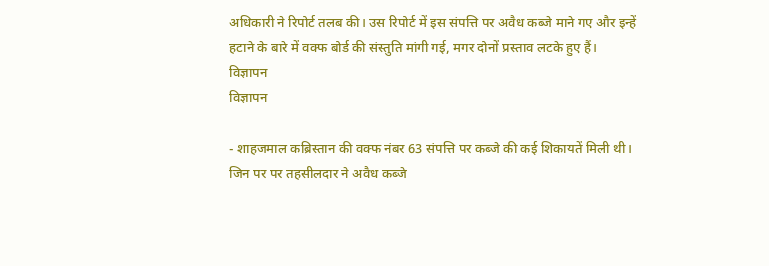अधिकारी ने रिपोर्ट तलब की। उस रिपोर्ट में इस संपत्ति पर अवैध कब्जे माने गए और इन्हें हटाने के बारे में वक्फ बोर्ड की संस्तुति मांगी गई, मगर दोनों प्रस्ताव लटके हुए हैं।
विज्ञापन
विज्ञापन

- शाहजमाल कब्रिस्तान की वक्फ नंबर 63 संपत्ति पर कब्जे की कई शिकायतें मिली थी। जिन पर पर तहसीलदार ने अवैध कब्जे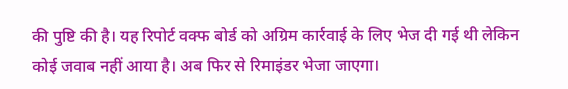की पुष्टि की है। यह रिपोर्ट वक्फ बोर्ड को अग्रिम कार्रवाई के लिए भेज दी गई थी लेकिन कोई जवाब नहीं आया है। अब फिर से रिमाइंडर भेजा जाएगा।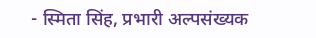- स्मिता सिंह, प्रभारी अल्पसंख्यक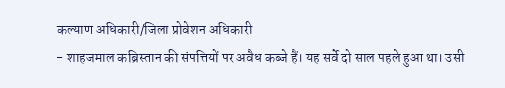कल्याण अधिकारी/जिला प्रोवेशन अधिकारी
- शाहजमाल कब्रिस्तान की संपत्तियों पर अवैध कब्जे हैं। यह सर्वे दो साल पहले हुआ था। उसी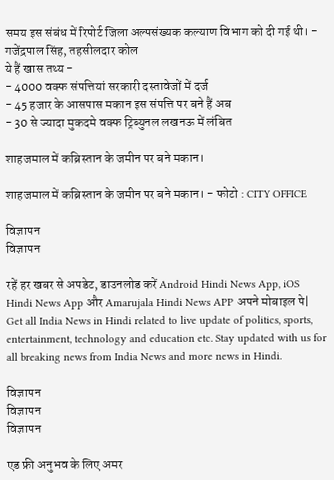समय इस संबंध में रिपोर्ट जिला अल्पसंख्यक कल्याण विभाग को दी गई थी। - गजेंद्रपाल सिंह, तहसीलदार कोल
ये हैं खास तथ्य -
- 4000 वक्फ संपत्तियां सरकारी दस्तावेजों में दर्ज
- 45 हजार के आसपास मकान इस संपत्ति पर बने हैं अब
- 30 से ज्यादा मुकदमे वक्फ ट्रिब्युनल लखनऊ में लंबित

शाहजमाल में कब्रिस्तान के जमीन पर बने मकान।

शाहजमाल में कब्रिस्तान के जमीन पर बने मकान। - फोटो : CITY OFFICE

विज्ञापन
विज्ञापन

रहें हर खबर से अपडेट, डाउनलोड करें Android Hindi News App, iOS Hindi News App और Amarujala Hindi News APP अपने मोबाइल पे|
Get all India News in Hindi related to live update of politics, sports, entertainment, technology and education etc. Stay updated with us for all breaking news from India News and more news in Hindi.

विज्ञापन
विज्ञापन
विज्ञापन

एड फ्री अनुभव के लिए अमर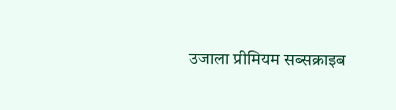उजाला प्रीमियम सब्सक्राइब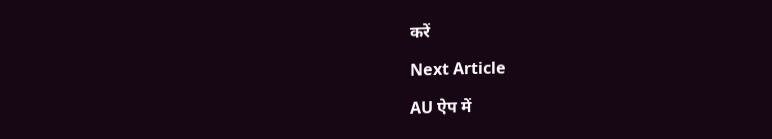करें

Next Article

AU ऐप में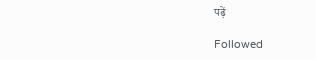पढ़ें

Followed